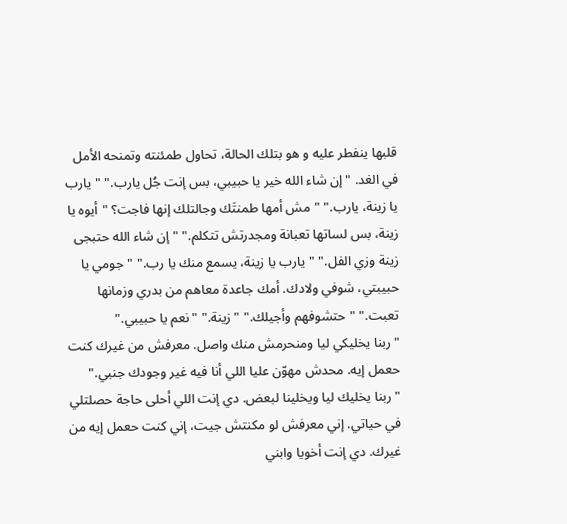قلبها ينفطر عليه و هو بتلك الحالة، تحاول طمئنته وتمنحه الأمل في الغد. "إن شاء الله خير يا حبيبي، بس إنت جُل يارب." "يارب يا زينة، يارب." "مش أمها طمنتَك وجالتلك إنها فاجت؟ "أيوه يا زينة، بس لساتها تعبانة ومجدرتش تتكلم." "إن شاء الله حتبجى زينة وزي الفل." "يارب يا زينة، يسمع منك يا رب." "جومي يا حبيبتي، شوفي ولادك. أمك جاعدة معاهم من بدري وزمانها تعبت." "حتشوفهم وأجيلك." "زينة." "نعم يا حبيبي."
"ربنا يخليكي ليا ومنحرمش منك واصل. معرفش من غيرك كنت حعمل إيه. محدش مهوّن عليا اللي أنا فيه غير وجودك جنبي." "ربنا يخليك ليا ويخلينا لبعض. دي إنت اللي أحلى حاجة حصلتلي في حياتي. إني معرفش لو مكنتش جيت، إني كنت حعمل إيه من غيرك. دي إنت أخويا وابني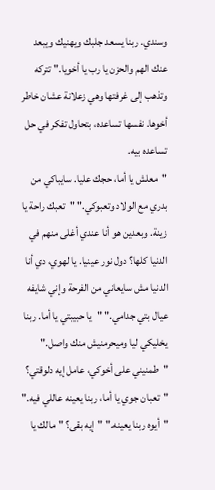وسندي. ربنا يسعد جلبك ويهنيك ويبعد عنك الهم والحزن يا رب يا أخويا." تتركه وتذهب إلى غرفتها وهي زعلانة عشان خاطر أخوها. نفسها تساعده، بتحاول تفكر في حل تساعده بيه.
"معلش يا أما، حجك عليا. سايباكي من بدري مع الولاد وتعبوكي." "تعبك راحة يا زينة. وبعدين هو أنا عندي أغلى منهم في الدنيا كلها؟ دول نور عينيا. يا لهوي، دي أنا الدنيا مش سايعاني من الفرحة وإني شايفه عيال بتي جدامي." "يا حبيبتي يا أما. ربنا يخليكي ليا وميحرمنيش منك واصل." "طمنيني على أخوكي، عامل إيه دلوقتي؟ "تعبان جوي يا أما، ربنا يعينه عاللي فيه." "أيوه ربنا يعينه." "إيه بقى؟ "مالك يا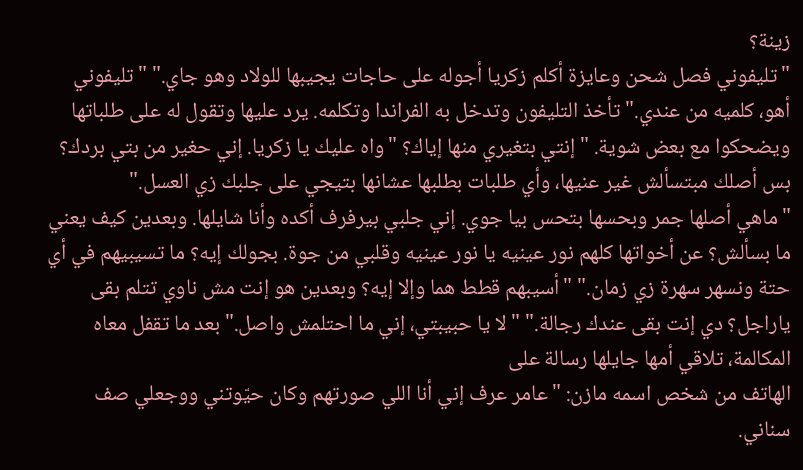زينة؟
"تليفوني فصل شحن وعايزة أكلم زكريا أجوله على حاجات يجيبها للولاد وهو جاي." "تليفوني أهو، كلميه من عندي." تأخذ التليفون وتدخل به الفراندا وتكلمه. يرد عليها وتقول له على طلباتها ويضحكوا مع بعض شوية. "إنتي بتغيري منها إياك؟ "واه عليك يا زكريا. إني حغير من بتي بردك؟ بس أصلك مبتسألش غير عنيها، وأي طلبات بطلبها عشانها بتيجي على جلبك زي العسل."
"ماهي أصلها جمر وبحسها بتحس بيا جوي. إني جلبي بيرفرف أكده وأنا شايلها. وبعدين كيف يعني ما بسألش؟ عن أخواتها كلهم نور عينيه يا نور عينيه وقلبي من جوة. بجولك إيه؟ ما تسيبيهم في أي حتة ونسهر سهرة زي زمان." "أسيبهم قطط هما وإلا إيه؟ وبعدين هو إنت مش ناوي تتلم بقى ياراجل؟ دي إنت بقى عندك رجالة." "لا يا حبيبتي، إني ما احتلمش واصل." بعد ما تقفل معاه المكالمة، تلاقي أمها جايلها رسالة على
الهاتف من شخص اسمه مازن: "عامر عرف إني أنا اللي صورتهم وكان حيّوتني ووجعلي صف سناني.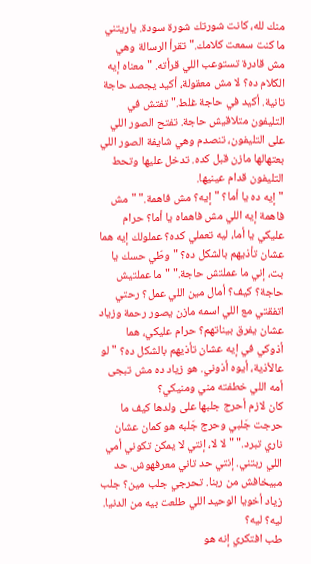منك لله، كانت شورتك شورة سودة. ياريتني ما كنت سمعت كلامك." تقرأ الرسالة وهي مش قادرة تستوعب اللي قرأته. "معناه إيه الكلام ده؟ لا مش معقولة، أكيد يجصد حاجة تانية. أكيد في حاجة غلط." تفتش في التليفون متلاقيش حاجة. تفتح الصور اللي على التليفون، تنصدم وهي شايفة الصور اللي بعتهالها مازن قبل كده. تدخل عليها وتحط التليفون قدام عينيها.
"إيه ده يا أما؟ "إيه؟ مش فاهمة." "مش فاهمة إيه اللي مش فاهماه يا أما؟ حرام عليكي يا أما، ليه تعملي كده؟ عملولك إيه هما عشان تأذيهم بالشكل ده؟ "وطّي حسك يا بت، إني ما عملتش حاجة." "ما عملتيش حاجة؟ كيف؟ أمال مين اللي عمل؟ رحتي اتفقتي مع اللي اسمه مازن يصور رحمة وزياد عشان يفرق بيناتهم؟ حرام عليكي، هما أذوكي في إيه عشان تأذيهم بالشكل ده؟ "لو عالأذية، أيوه أذوني. هو زياد ده مش تبجى أمه اللي خطفته مني ومنيكي؟
كان لازم أحرج جلبها على ولدها كيف ما حرجت جَلبي وحرج جَلبه هو كمان عشان ناري تبرد." "لا لا، إنتي لا يمكن تكوني أمي اللي ربتني. إنتي حد تاني معرفهوش. حد مبيخافش من ربنا. تحرجي جلب مين؟ جلب زياد أخويا الوحيد اللي طلعت بيه من الدنيا. ليه؟ ليه؟
طب افتكري إنه هو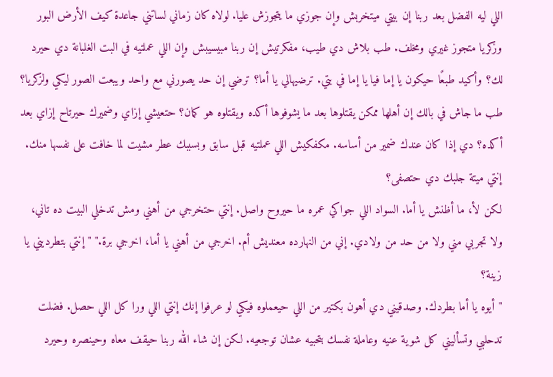اللي ليه الفضل بعد ربنا إن بيتي ميتخربش وإن جوزي ما يتجوزش عليا. لولاه كان زماني لساتني جاعدة كيف الأرض البور وزكريا متجوز غيري ومخلف. طب بلاش دي طيب، مفكرتيش إن ربنا مبيسيبش وإن اللي عملتيه في البت الغلبانة دي حيرد لك؟ وأكيد طبعًا حيكون يا إما فيا يا إما في بتي. ترضيهالي يا أما؟ ترضي إن حد يصورني مع واحد ويبعت الصور ليكي ولزكريا؟
طب ما جاش في بالك إن أهلها ممكن يقتلوها بعد ما يشوفوها أكده ويقتلوه هو كمان؟ حتعيشي إزاي وضميرك حيرتاح إزاي بعد أكده؟ دي إذا كان عندك ضمير من أساسه. مكفكيش اللي عملتيه قبل سابق وبسببك عطر مشيت لما خافت على نفسها منك. إنتي ميتة جلبك دي حتصفى؟
لكن لأ، ما أظنش يا أما. السواد اللي جواكي عمره ما حيروح واصل. إنتي حتخرجي من أهني ومش تدخلي البيت ده تاني، ولا تجربي مني ولا من حد من ولادي. إني من النهارده معنديش أم. اخرجي من أهني يا أما، اخرجي برة." "إنتي بتطرديني يا زينة؟
"أيوه يا أما بطردك. وصدقيني دي أهون بكتير من اللي حيعملوه فيكي لو عرفوا إنك إنتي اللي ورا كل اللي حصل. فضلت تدحلبي وتسأليني كل شوية عنيه وعاملة نفسك بتحبيه عشان توجعيه. لكن إن شاء الله ربنا حيقف معاه وحينصره وحيرد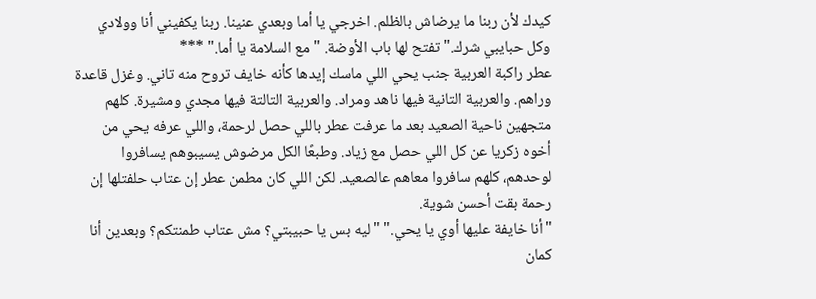كيدك لأن ربنا ما يرضاش بالظلم. اخرجي يا أما وبعدي عنينا. ربنا يكفيني أنا وولادي وكل حبايبي شرك." تفتح لها باب الأوضة. "مع السلامة يا أما." ***
عطر راكبة العربية جنب يحي اللي ماسك إيدها كأنه خايف تروح منه تاني. وغزل قاعدة وراهم. والعربية التانية فيها ناهد ومراد. والعربية التالتة فيها مجدي ومشيرة. كلهم متجهين ناحية الصعيد بعد ما عرفت عطر باللي حصل لرحمة، واللي عرفه يحي من أخوه زكريا عن كل اللي حصل مع زياد. وطبعًا الكل مرضوش يسيبوهم يسافروا لوحدهم، كلهم سافروا معاهم عالصعيد. لكن اللي كان مطمن عطر إن عتاب حلفتلها إن رحمة بقت أحسن شوية.
"أنا خايفة عليها أوي يا يحي." "ليه بس يا حبيبتي؟ مش عتاب طمنتكم؟ وبعدين أنا كمان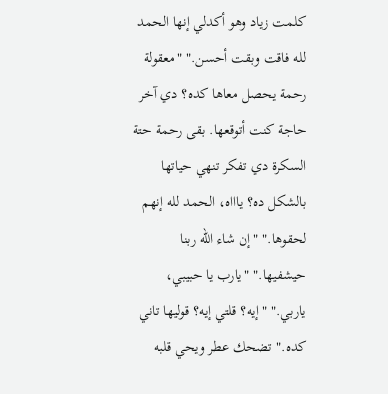كلمت زياد وهو أكدلي إنها الحمد لله فاقت وبقت أحسن." "معقولة رحمة يحصل معاها كده؟ دي آخر حاجة كنت أتوقعها. بقى رحمة حتة السكرة دي تفكر تنهي حياتها بالشكل ده؟ ياااه، الحمد لله إنهم لحقوها." "إن شاء الله ربنا حيشفيها." "يارب يا حبيبي، ياربي." "إيه؟ قلتي إيه؟ قوليها تاني كده." تضحك عطر ويحي قلبه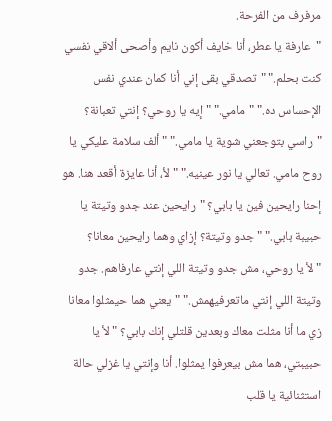مرفرف من الفرحة.
"عارفة يا عطر، أنا خايف أكون نايم وأصحى ألاقي نفسي كنت بحلم." "تصدقي بقى إني أنا كمان عندي نفس الإحساس ده." "مامي." "إيه يا روحي؟ إنتي تعبانة؟ "راسي بتوجعني شوية يا مامي." "ألف سلامة عليكي يا روح مامي. تعالي يا نور عينيه." "لأ، أنا عايزة أقعد هنا. هو إحنا رايحين فين يا بابي؟ "رايحين عند جدو وتيتة يا حبيبة بابي." "جدو وتيتة؟ إزاي وهما رايحين معانا؟
"لأ يا روحي، مش جدو وتيتة اللي إنتي عارفاهم. جدو وتيتة اللي إنتي ماتعرفيهمش." "يعني هما حيمثلوا معانا زي ما أنا مثلت معاك وبعدين قلتلي إنك بابي؟ "لأ يا حبيبتي، هما مش بيعرفوا يمثلوا. أنا وإنتي يا غزلي حالة استثنائية يا قلب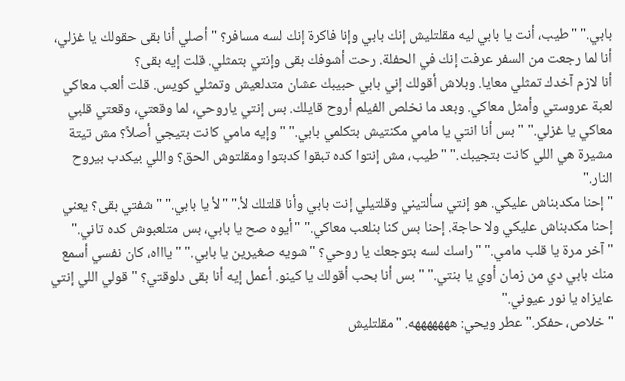بابي." "طيب، أنت يا بابي ليه مقلتليش إنك بابي وإنا فاكرة إنك لسه مسافر؟ "أصلي أنا بقى حقولك يا غزلي، أنا لما رجعت من السفر عرفت إنك في الحفلة. رحت أشوفك بقى وإنتي بتمثلي. قلت إيه بقى؟
أنا لازم آخدك تمثلي معايا. وبلاش أقولك إني بابي حبيبك عشان متدلعيش وتمثلي كويس. قلت ألعب معاكي لعبة عروستي وأمثل معاكي. وبعد ما نخلص الفيلم أروح قايلك. بس إنتي ياروحي، لما وقعتي، وقعتي قلبي معاكي يا غزلي." "بس أنا انتي يا مامي مكنتيش بتكلمي بابي." "وإيه مامي كانت بتيجي أصلاً؟ مش تيتة مشيرة هي اللي كانت بتجيبك." "طيب، مش إنتوا كده تبقوا كدبتوا ومقلتوش الحق؟ واللي بيكدب بيروح النار."
"إحنا مكدبناش عليكي. هو إنتي سألتيني وقلتيلي إنت بابي وأنا قلتلك لأ." "لأ يا بابي." "شفتي بقى؟ يعني إحنا مكدبناش عليكي ولا حاجة. إحنا بس كنا بنلعب معاكي." "أيوه صح يا بابي، بس متلعبوش كده تاني." "آخر مرة يا قلب مامي." "راسك لسه بتوجعك يا روحي؟ "شويه صغيرين يا بابي." "ياااه، كان نفسي أسمع منك بابي دي من زمان أوي يا بنتي." "بس أنا بحب أقولك يا كينو. أعمل إيه أنا بقى دلوقتي؟ "قولي اللي إنتي عايزاه يا نور عيوني."
"خلاص، حفكر." عطر ويحي: هههههههه. "مقلتليش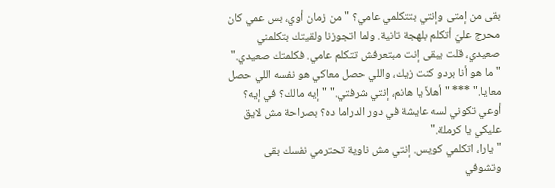بقى من إمتى وإنتي بتتكلمي عامي؟ "من زمان أوي، بس عمي كان محرج عليّ أتكلم بلهجة تانية. ولما اتجوزنا ولقيتك بتكلمني صعيدي، قلت يبقى إنت مبتعرفش تتكلم عامي. فكلمتك صعيدي." "ما هو أنا بردو كنت زيك، واللي حصل معاكي هو نفسه اللي حصل معايا." *** "أهلاً يا هانم، إنتي شرفتي." "إيه مالك؟ في إيه؟ أوعي تكوني لسه عايشة في دور الدراما ده؟ بصراحة مش لايق عليكي يا كرملة."
"يارا، اتكلمي كويس. إنتي مش ناوية تحترمي نفسك بقى وتشوفي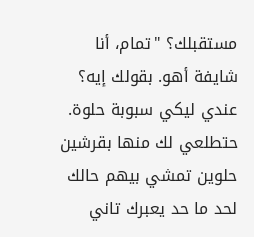مستقبلك؟ "تمام، أنا شايفة أهو. بقولك إيه؟ عندي ليكي سبوبة حلوة. حتطلعي لك منها بقرشين حلوين تمشي بيهم حالك لحد ما حد يعبرك تاني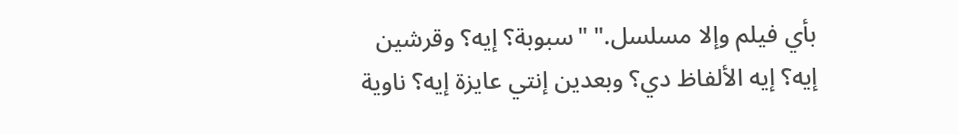بأي فيلم وإلا مسلسل." "سبوبة؟ إيه؟ وقرشين إيه؟ إيه الألفاظ دي؟ وبعدين إنتي عايزة إيه؟ ناوية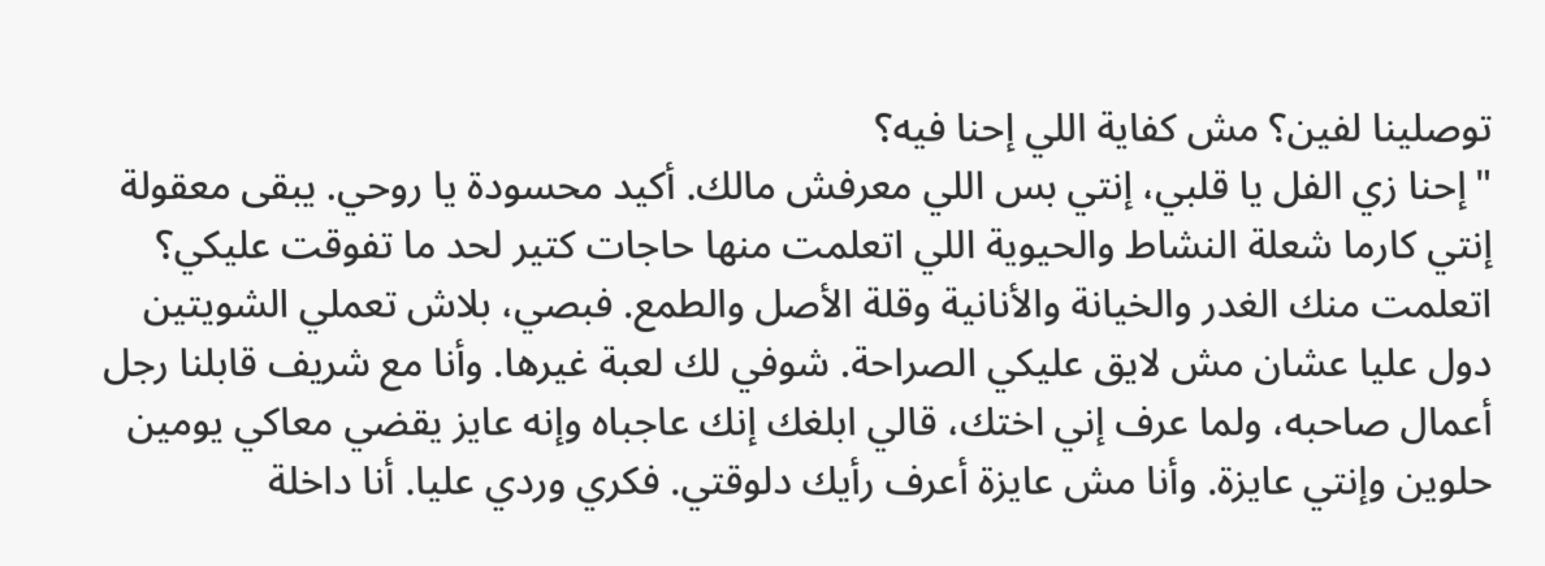توصلينا لفين؟ مش كفاية اللي إحنا فيه؟
"إحنا زي الفل يا قلبي، إنتي بس اللي معرفش مالك. أكيد محسودة يا روحي. يبقى معقولة إنتي كارما شعلة النشاط والحيوية اللي اتعلمت منها حاجات كتير لحد ما تفوقت عليكي؟
اتعلمت منك الغدر والخيانة والأنانية وقلة الأصل والطمع. فبصي، بلاش تعملي الشويتين دول عليا عشان مش لايق عليكي الصراحة. شوفي لك لعبة غيرها. وأنا مع شريف قابلنا رجل أعمال صاحبه، ولما عرف إني اختك، قالي ابلغك إنك عاجباه وإنه عايز يقضي معاكي يومين حلوين وإنتي عايزة. وأنا مش عايزة أعرف رأيك دلوقتي. فكري وردي عليا. أنا داخلة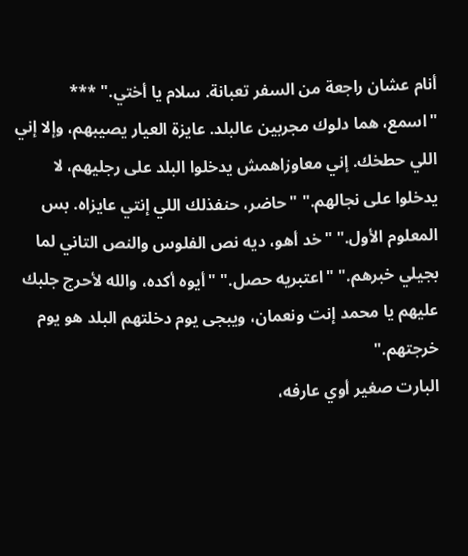أنام عشان راجعة من السفر تعبانة. سلام يا أختي." ***
"اسمع، هما دلوك مجربين عالبلد. عايزة العيار يصيبهم، وإلا إني اللي حطخك. إني معاوزاهمش يدخلوا البلد على رجليهم، لا يدخلوا على نجالهم." "حاضر، حنفذلك اللي إنتي عايزاه. بس المعلوم الأول." "خد أهو، ديه نص الفلوس والنص التاني لما بجيلي خبرهم." "اعتبريه حصل." "أيوه أكده، والله لأحرج جلبك عليهم يا محمد إنت ونعمان، ويبجى يوم دخلتهم البلد هو يوم خرجتهم."
البارت صغير أوي عارفه،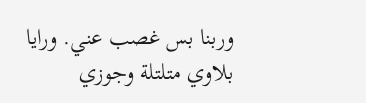وربنا بس غصب عني. ورايا بلاوي متلتلة وجوزي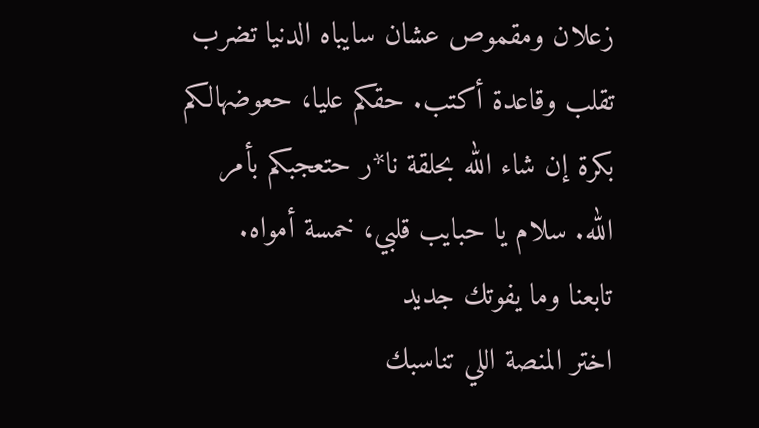زعلان ومقموص عشان سايباه الدنيا تضرب تقلب وقاعدة أكتب. حقكم عليا، حعوضهالكم بكرة إن شاء الله بحلقة نا*ر حتعجبكم بأمر الله. سلام يا حبايب قلبي، خمسة أمواه.
تابعنا وما يفوتك جديد
اختر المنصة اللي تناسبك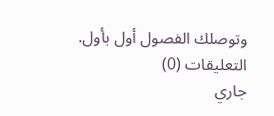وتوصلك الفصول أول بأول.
التعليقات (0)
جاري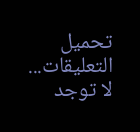تحميل التعليقات...
لا توجد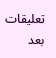تعليقات بعد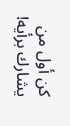كن أول من يشارك برأيه!